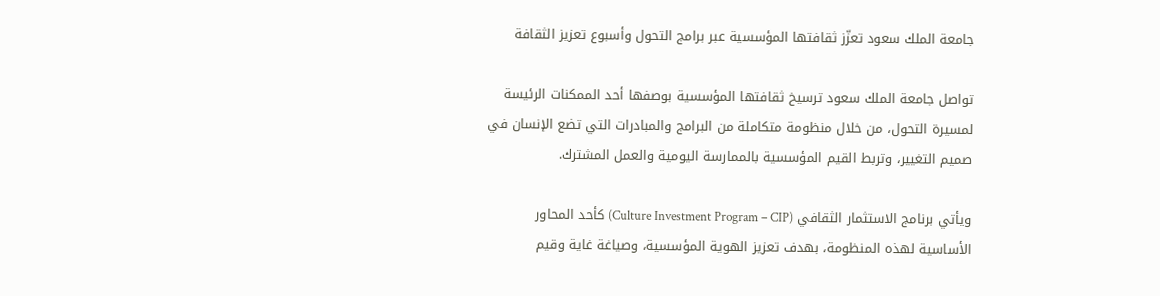جامعة الملك سعود تعزّز ثقافتها المؤسسية عبر برامج التحول وأسبوع تعزيز الثقافة

تواصل جامعة الملك سعود ترسيخ ثقافتها المؤسسية بوصفها أحد الممكنات الرئيسة لمسيرة التحول، من خلال منظومة متكاملة من البرامج والمبادرات التي تضع الإنسان في صميم التغيير، وتربط القيم المؤسسية بالممارسة اليومية والعمل المشترك.

ويأتي برنامج الاستثمار الثقافي (Culture Investment Program – CIP) كأحد المحاور الأساسية لهذه المنظومة، بهدف تعزيز الهوية المؤسسية، وصياغة غاية وقيم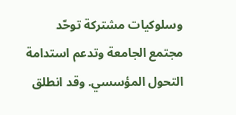وسلوكيات مشتركة توحّد مجتمع الجامعة وتدعم استدامة التحول المؤسسي. وقد انطلق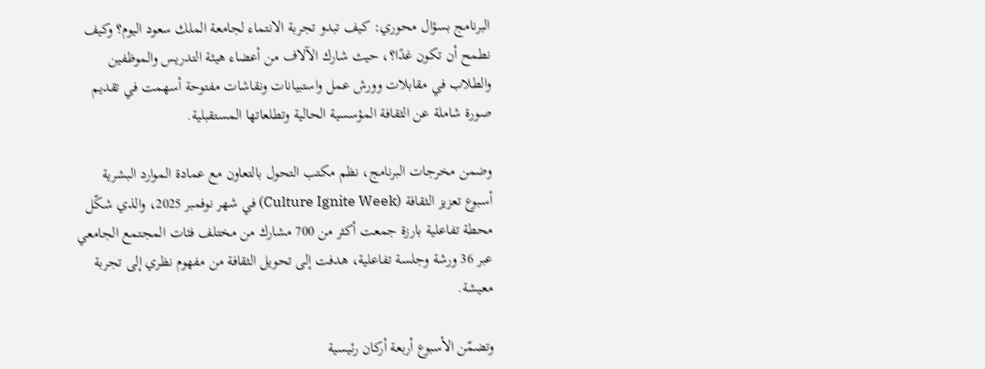البرنامج بسؤال محوري: كيف تبدو تجربة الانتماء لجامعة الملك سعود اليوم؟ وكيف نطمح أن تكون غدًا؟، حيث شارك الآلاف من أعضاء هيئة التدريس والموظفين والطلاب في مقابلات وورش عمل واستبيانات ونقاشات مفتوحة أسهمت في تقديم صورة شاملة عن الثقافة المؤسسية الحالية وتطلعاتها المستقبلية.

وضمن مخرجات البرنامج، نظم مكتب التحول بالتعاون مع عمادة الموارد البشرية أسبوع تعزيز الثقافة (Culture Ignite Week) في شهر نوفمبر 2025، والذي شكّل محطة تفاعلية بارزة جمعت أكثر من 700 مشارك من مختلف فئات المجتمع الجامعي عبر 36 ورشة وجلسة تفاعلية، هدفت إلى تحويل الثقافة من مفهوم نظري إلى تجربة معيشة.

وتضمّن الأسبوع أربعة أركان رئيسية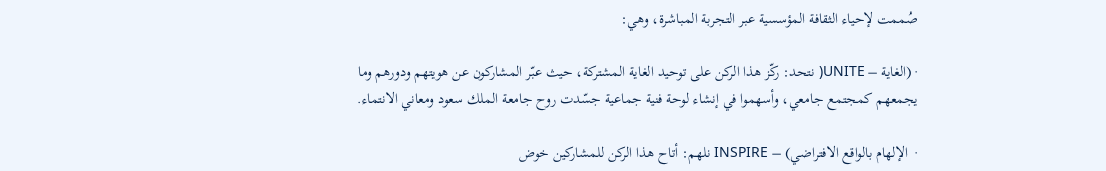صُممت لإحياء الثقافة المؤسسية عبر التجربة المباشرة، وهي:

· (الغاية – UNITE( نتحد: ركّز هذا الركن على توحيد الغاية المشتركة، حيث عبّر المشاركون عن هويتهم ودورهم وما يجمعهم كمجتمع جامعي، وأسهموا في إنشاء لوحة فنية جماعية جسّدت روح جامعة الملك سعود ومعاني الانتماء.

·  الإلهام بالواقع الافتراضي) – INSPIRE نلهم: أتاح هذا الركن للمشاركين خوض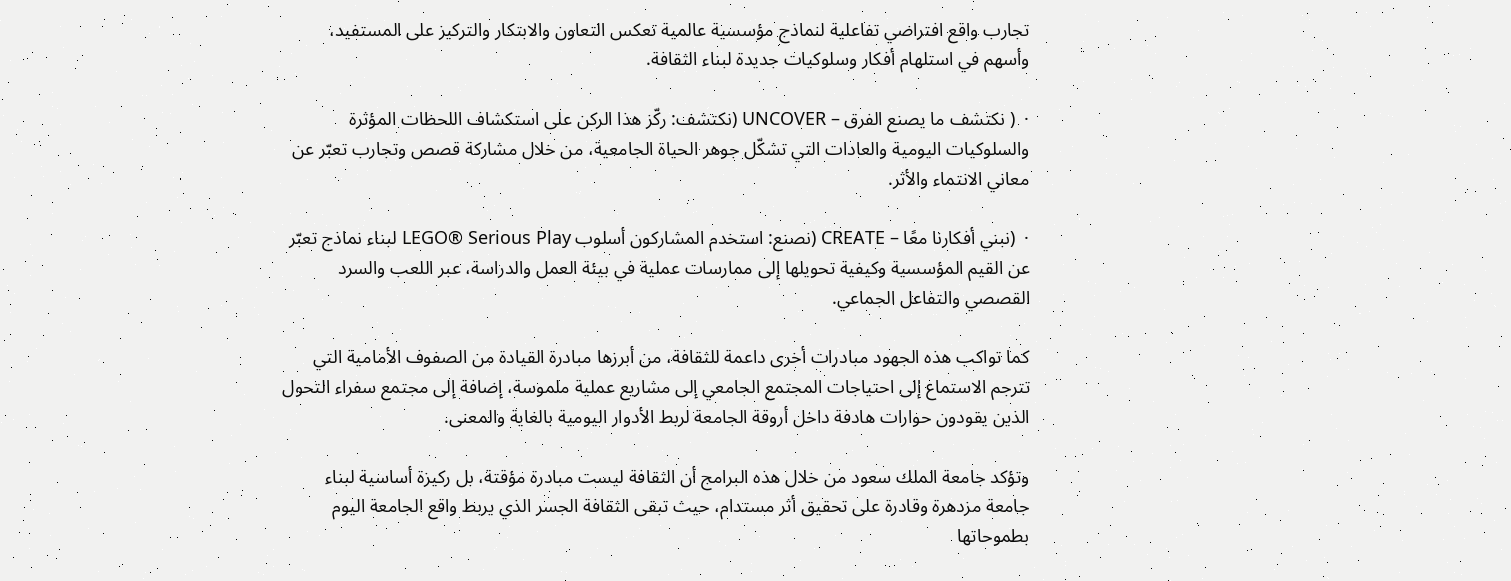تجارب واقع افتراضي تفاعلية لنماذج مؤسسية عالمية تعكس التعاون والابتكار والتركيز على المستفيد، وأسهم في استلهام أفكار وسلوكيات جديدة لبناء الثقافة.

·  ( نكتشف ما يصنع الفرق – UNCOVER (نكتشف: ركّز هذا الركن على استكشاف اللحظات المؤثرة والسلوكيات اليومية والعادات التي تشكّل جوهر الحياة الجامعية، من خلال مشاركة قصص وتجارب تعبّر عن معاني الانتماء والأثر.

·  (نبني أفكارنا معًا – CREATE (نصنع: استخدم المشاركون أسلوب LEGO® Serious Play لبناء نماذج تعبّر عن القيم المؤسسية وكيفية تحويلها إلى ممارسات عملية في بيئة العمل والدراسة، عبر اللعب والسرد القصصي والتفاعل الجماعي.

كما تواكب هذه الجهود مبادرات أخرى داعمة للثقافة، من أبرزها مبادرة القيادة من الصفوف الأمامية التي تترجم الاستماع إلى احتياجات المجتمع الجامعي إلى مشاريع عملية ملموسة، إضافة إلى مجتمع سفراء التحول الذين يقودون حوارات هادفة داخل أروقة الجامعة لربط الأدوار اليومية بالغاية والمعنى.

وتؤكد جامعة الملك سعود من خلال هذه البرامج أن الثقافة ليست مبادرة مؤقتة، بل ركيزة أساسية لبناء جامعة مزدهرة وقادرة على تحقيق أثر مستدام، حيث تبقى الثقافة الجسر الذي يربط واقع الجامعة اليوم بطموحاتها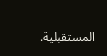المستقبلية.